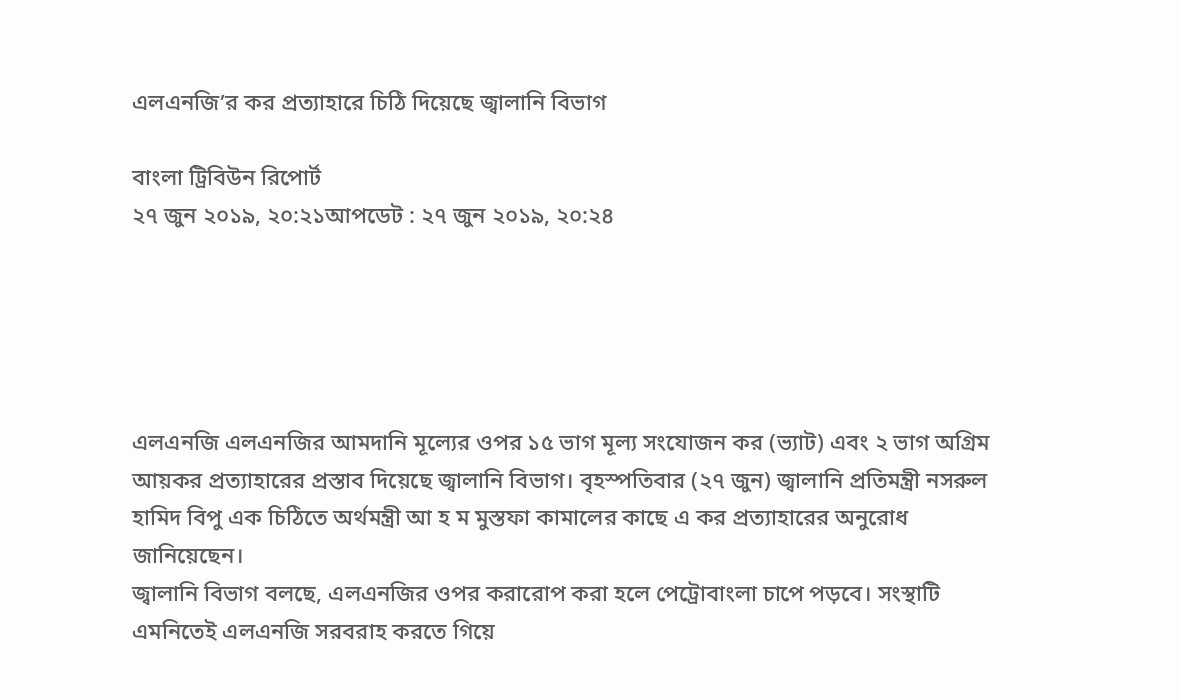এলএনজি’র কর প্রত্যাহারে চিঠি দিয়েছে জ্বালানি বিভাগ

বাংলা ট্রিবিউন রিপোর্ট
২৭ জুন ২০১৯, ২০:২১আপডেট : ২৭ জুন ২০১৯, ২০:২৪





এলএনজি এলএনজির আমদানি মূল্যের ওপর ১৫ ভাগ মূল্য সংযোজন কর (ভ্যাট) এবং ২ ভাগ অগ্রিম আয়কর প্রত্যাহারের প্রস্তাব দিয়েছে জ্বালানি বিভাগ। বৃহস্পতিবার (২৭ জুন) জ্বালানি প্রতিমন্ত্রী নসরুল হামিদ বিপু এক চিঠিতে অর্থমন্ত্রী আ হ ম মুস্তফা কামালের কাছে এ কর প্রত্যাহারের অনুরোধ জানিয়েছেন।
জ্বালানি বিভাগ বলছে, এলএনজির ওপর করারোপ করা হলে পেট্রোবাংলা চাপে পড়বে। সংস্থাটি এমনিতেই এলএনজি সরবরাহ করতে গিয়ে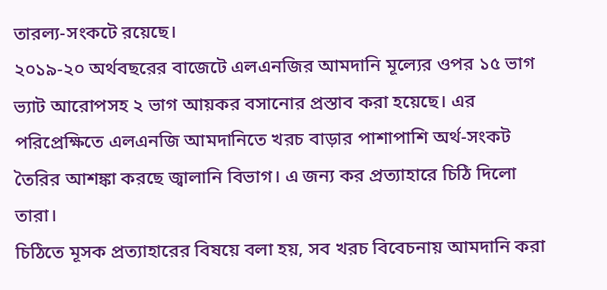তারল্য-সংকটে রয়েছে।
২০১৯-২০ অর্থবছরের বাজেটে এলএনজির আমদানি মূল্যের ওপর ১৫ ভাগ ভ্যাট আরোপসহ ২ ভাগ আয়কর বসানোর প্রস্তাব করা হয়েছে। এর পরিপ্রেক্ষিতে এলএনজি আমদানিতে খরচ বাড়ার পাশাপাশি অর্থ-সংকট তৈরির আশঙ্কা করছে জ্বালানি বিভাগ। এ জন্য কর প্রত্যাহারে চিঠি দিলো তারা।
চিঠিতে মূসক প্রত্যাহারের বিষয়ে বলা হয়, সব খরচ বিবেচনায় আমদানি করা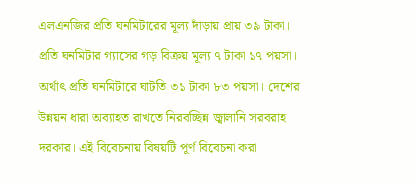এলএনজির প্রতি ঘনমিটারের মূল্য দাঁড়ায় প্রায় ৩৯ টাকা। প্রতি ঘনমিটার গ্যাসের গড় বিক্রয় মূল্য ৭ টাকা ১৭ পয়সা। অর্থাৎ প্রতি ঘনমিটারে ঘাটতি ৩১ টাকা ৮৩ পয়সা। দেশের উন্নয়ন ধারা অব্যাহত রাখতে নিরবচ্ছিন্ন জ্বালানি সরবরাহ দরকার। এই বিবেচনায় বিষয়টি পূর্ণ বিবেচনা করা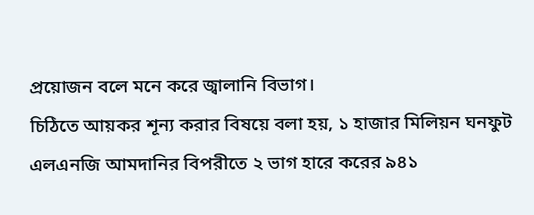প্রয়োজন বলে মনে করে জ্বালানি বিভাগ।
চিঠিতে আয়কর শূন্য করার বিষয়ে বলা হয়, ১ হাজার মিলিয়ন ঘনফুট এলএনজি আমদানির বিপরীতে ২ ভাগ হারে করের ৯৪১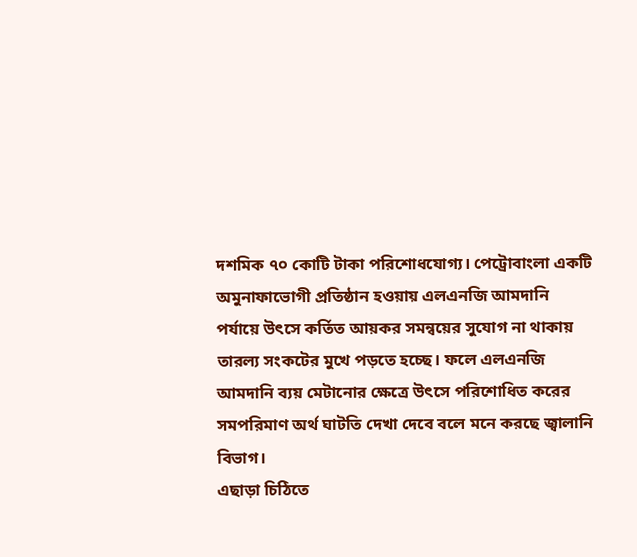দশমিক ৭০ কোটি টাকা পরিশোধযোগ্য। পেট্রোবাংলা একটি অমুনাফাভোগী প্রতিষ্ঠান হওয়ায় এলএনজি আমদানি পর্যায়ে উৎসে কর্তিত আয়কর সমন্বয়ের সুযোগ না থাকায় তারল্য সংকটের মুখে পড়তে হচ্ছে। ফলে এলএনজি আমদানি ব্যয় মেটানোর ক্ষেত্রে উৎসে পরিশোধিত করের সমপরিমাণ অর্থ ঘাটতি দেখা দেবে বলে মনে করছে জ্বালানি বিভাগ।
এছাড়া চিঠিতে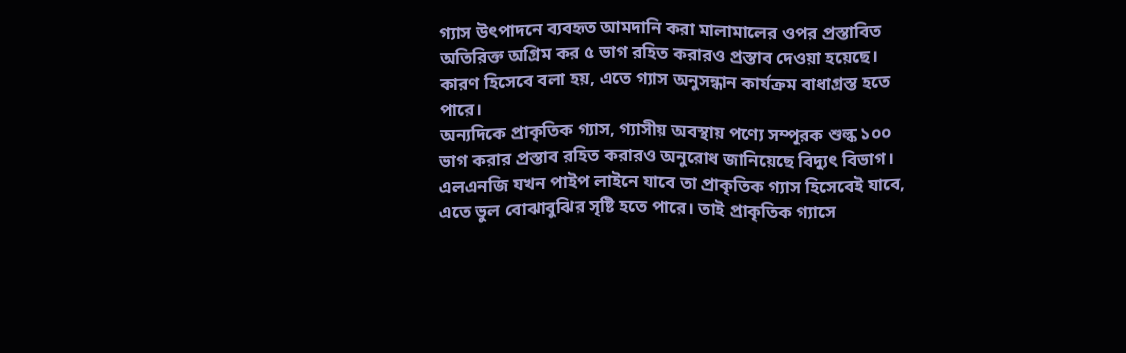গ্যাস উৎপাদনে ব্যবহৃত আমদানি করা মালামালের ওপর প্রস্তাবিত অতিরিক্ত অগ্রিম কর ৫ ভাগ রহিত করারও প্রস্তাব দেওয়া হয়েছে। কারণ হিসেবে বলা হয়, এতে গ্যাস অনুসন্ধান কার্যক্রম বাধাগ্রস্ত হতে পারে।
অন্যদিকে প্রাকৃতিক গ্যাস, গ্যাসীয় অবস্থায় পণ্যে সম্পূরক শুল্ক ১০০ ভাগ করার প্রস্তাব রহিত করারও অনুরোধ জানিয়েছে বিদ্যুৎ বিভাগ। এলএনজি যখন পাইপ লাইনে যাবে তা প্রাকৃতিক গ্যাস হিসেবেই যাবে, এতে ভুল বোঝাবুঝির সৃষ্টি হতে পারে। তাই প্রাকৃতিক গ্যাসে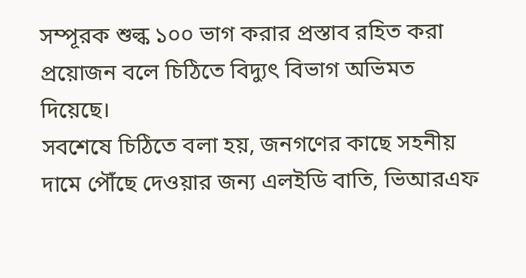সম্পূরক শুল্ক ১০০ ভাগ করার প্রস্তাব রহিত করা প্রয়োজন বলে চিঠিতে বিদ্যুৎ বিভাগ অভিমত দিয়েছে।
সবশেষে চিঠিতে বলা হয়, জনগণের কাছে সহনীয় দামে পৌঁছে দেওয়ার জন্য এলইডি বাতি, ভিআরএফ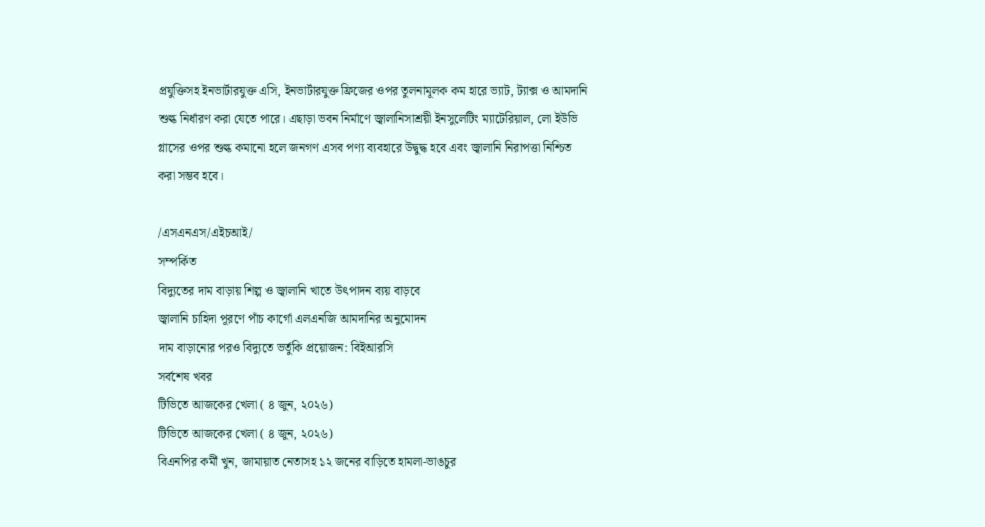প্রযুক্তিসহ ইনভার্টারযুক্ত এসি, ইনভার্টারযুক্ত ফ্রিজের ওপর তুলনামূলক কম হারে ভ্যাট, ট্যাক্স ও আমদানি শুল্ক নির্ধারণ করা যেতে পারে। এছাড়া ভবন নির্মাণে জ্বালানিসাশ্রয়ী ইনসুলেটিং ম্যাটেরিয়াল, লো ইউভি গ্লাসের ওপর শুল্ক কমানো হলে জনগণ এসব পণ্য ব্যবহারে উদ্বুদ্ধ হবে এবং জ্বালানি নিরাপত্তা নিশ্চিত করা সম্ভব হবে।

/এসএনএস/এইচআই/
সম্পর্কিত
বিদ্যুতের দাম বাড়ায় শিল্প ও জ্বালানি খাতে উৎপাদন ব্যয় বাড়বে
জ্বালানি চাহিদা পূরণে পাঁচ কার্গো এলএনজি আমদানির অনুমোদন
দাম বাড়ানোর পরও বিদ্যুতে ভর্তুকি প্রয়োজন: বিইআরসি
সর্বশেষ খবর
টিভিতে আজকের খেলা ( ৪ জুন, ২০২৬)
টিভিতে আজকের খেলা ( ৪ জুন, ২০২৬)
বিএনপির কর্মী খুন, জামায়াত নেতাসহ ১২ জনের বাড়িতে হামলা-ভাঙচুর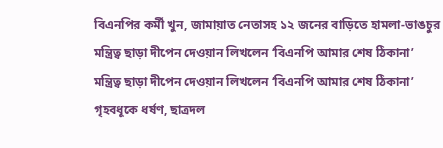বিএনপির কর্মী খুন, জামায়াত নেতাসহ ১২ জনের বাড়িতে হামলা-ভাঙচুর
মন্ত্রিত্ব ছাড়া দীপেন দেওয়ান লিখলেন ‘বিএনপি আমার শেষ ঠিকানা’
মন্ত্রিত্ব ছাড়া দীপেন দেওয়ান লিখলেন ‘বিএনপি আমার শেষ ঠিকানা’
গৃহবধূকে ধর্ষণ, ছাত্রদল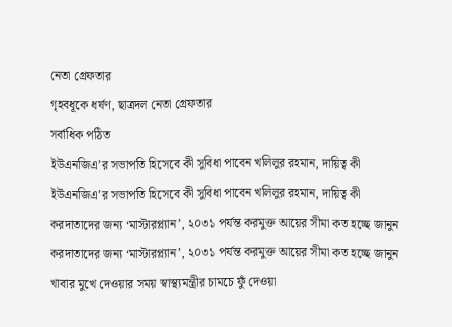নেতা গ্রেফতার
গৃহবধূকে ধর্ষণ, ছাত্রদল নেতা গ্রেফতার
সর্বাধিক পঠিত
ইউএনজিএ’র সভাপতি হিসেবে কী সুবিধা পাবেন খলিলুর রহমান, দায়িত্ব কী
ইউএনজিএ’র সভাপতি হিসেবে কী সুবিধা পাবেন খলিলুর রহমান, দায়িত্ব কী
করদাতাদের জন্য ‘মাস্টারপ্ল্যান’, ২০৩১ পর্যন্ত করমুক্ত আয়ের সীমা কত হচ্ছে জানুন
করদাতাদের জন্য ‘মাস্টারপ্ল্যান’, ২০৩১ পর্যন্ত করমুক্ত আয়ের সীমা কত হচ্ছে জানুন
খাবার মুখে দেওয়ার সময় স্বাস্থ্যমন্ত্রীর চামচে ফুঁ দেওয়া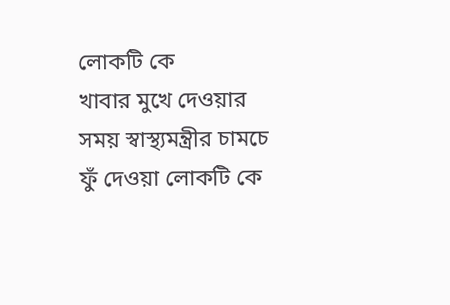লোকটি কে
খাবার মুখে দেওয়ার সময় স্বাস্থ্যমন্ত্রীর চামচে ফুঁ দেওয়া লোকটি কে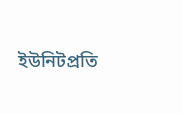ইউনিটপ্রতি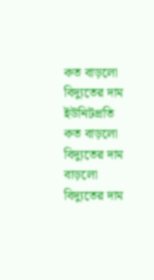কত বাড়লো বিদ্যুতের দাম
ইউনিটপ্রতি কত বাড়লো বিদ্যুতের দাম
বাড়লো বিদ্যুতের দাম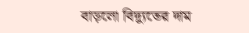বাড়লো বিদ্যুতের দাম